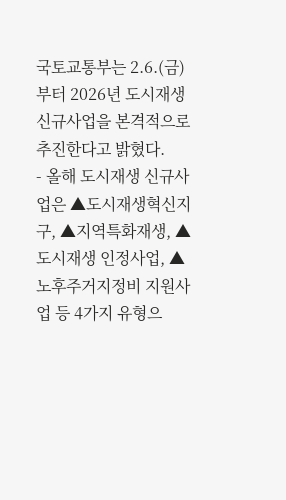국토교통부는 2.6.(금)부터 2026년 도시재생 신규사업을 본격적으로 추진한다고 밝혔다.
- 올해 도시재생 신규사업은 ▲도시재생혁신지구, ▲지역특화재생, ▲도시재생 인정사업, ▲노후주거지정비 지원사업 등 4가지 유형으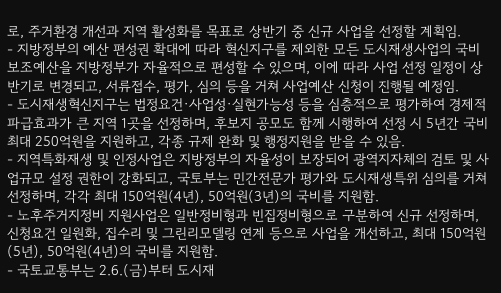로, 주거환경 개선과 지역 활성화를 목표로 상반기 중 신규 사업을 선정할 계획임.
- 지방정부의 예산 편성권 확대에 따라 혁신지구를 제외한 모든 도시재생사업의 국비 보조예산을 지방정부가 자율적으로 편성할 수 있으며, 이에 따라 사업 선정 일정이 상반기로 변경되고, 서류접수, 평가, 심의 등을 거쳐 사업예산 신청이 진행될 예정임.
- 도시재생혁신지구는 법정요건·사업성·실현가능성 등을 심층적으로 평가하여 경제적 파급효과가 큰 지역 1곳을 선정하며, 후보지 공모도 함께 시행하여 선정 시 5년간 국비 최대 250억원을 지원하고, 각종 규제 완화 및 행정지원을 받을 수 있음.
- 지역특화재생 및 인정사업은 지방정부의 자율성이 보장되어 광역지자체의 검토 및 사업규모 설정 권한이 강화되고, 국토부는 민간전문가 평가와 도시재생특위 심의를 거쳐 선정하며, 각각 최대 150억원(4년), 50억원(3년)의 국비를 지원함.
- 노후주거지정비 지원사업은 일반정비형과 빈집정비형으로 구분하여 신규 선정하며, 신청요건 일원화, 집수리 및 그린리모델링 연계 등으로 사업을 개선하고, 최대 150억원(5년), 50억원(4년)의 국비를 지원함.
- 국토교통부는 2.6.(금)부터 도시재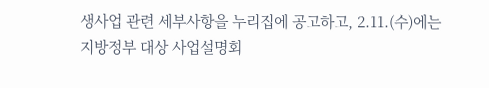생사업 관련 세부사항을 누리집에 공고하고, 2.11.(수)에는 지방정부 대상 사업설명회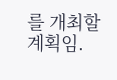를 개최할 계획임.